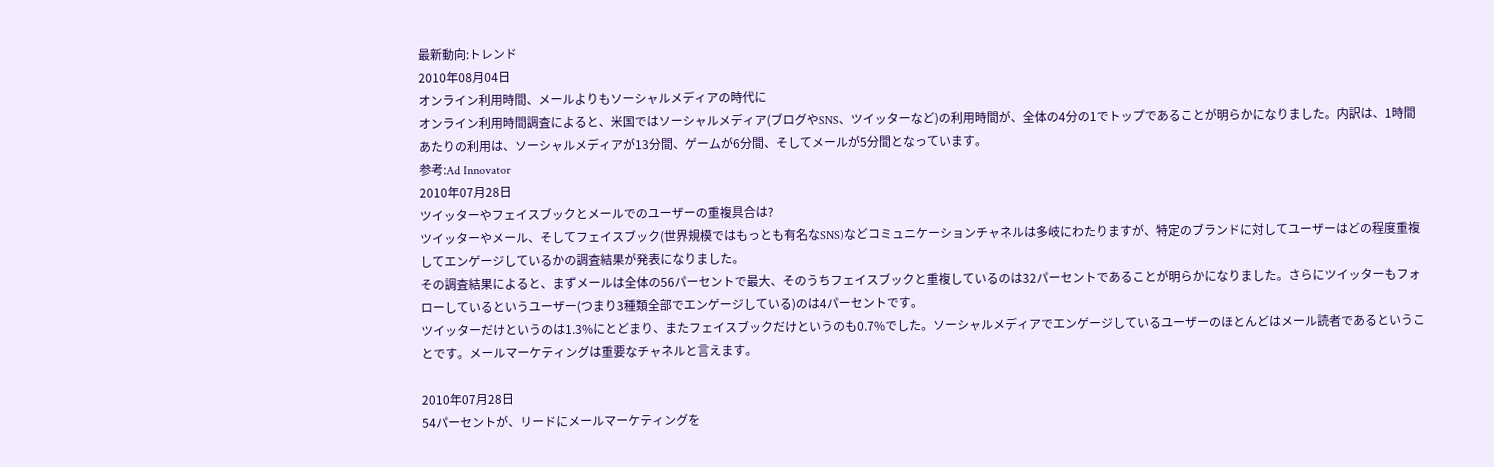最新動向:トレンド
2010年08月04日
オンライン利用時間、メールよりもソーシャルメディアの時代に
オンライン利用時間調査によると、米国ではソーシャルメディア(ブログやSNS、ツイッターなど)の利用時間が、全体の4分の1でトップであることが明らかになりました。内訳は、1時間あたりの利用は、ソーシャルメディアが13分間、ゲームが6分間、そしてメールが5分間となっています。
参考:Ad Innovator
2010年07月28日
ツイッターやフェイスブックとメールでのユーザーの重複具合は?
ツイッターやメール、そしてフェイスブック(世界規模ではもっとも有名なSNS)などコミュニケーションチャネルは多岐にわたりますが、特定のブランドに対してユーザーはどの程度重複してエンゲージしているかの調査結果が発表になりました。
その調査結果によると、まずメールは全体の56パーセントで最大、そのうちフェイスブックと重複しているのは32パーセントであることが明らかになりました。さらにツイッターもフォローしているというユーザー(つまり3種類全部でエンゲージしている)のは4パーセントです。
ツイッターだけというのは1.3%にとどまり、またフェイスブックだけというのも0.7%でした。ソーシャルメディアでエンゲージしているユーザーのほとんどはメール読者であるということです。メールマーケティングは重要なチャネルと言えます。

2010年07月28日
54パーセントが、リードにメールマーケティングを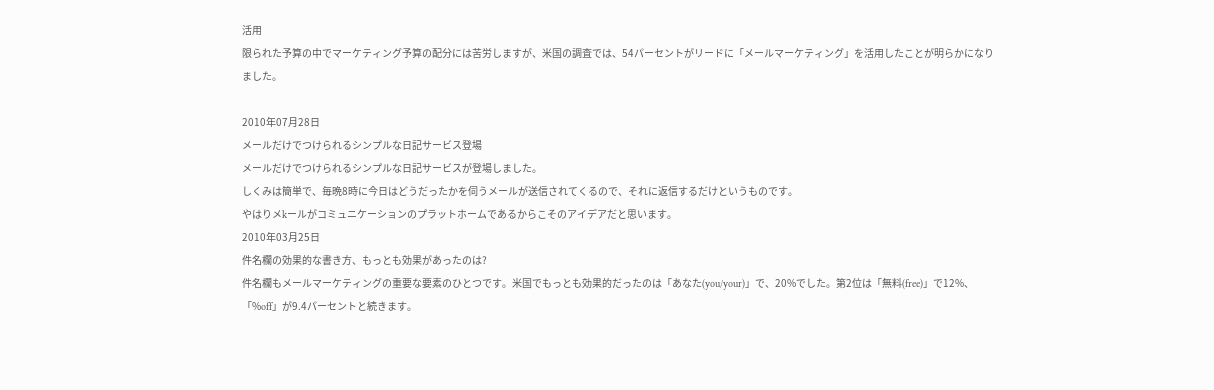活用
限られた予算の中でマーケティング予算の配分には苦労しますが、米国の調査では、54パーセントがリードに「メールマーケティング」を活用したことが明らかになりました。

2010年07月28日
メールだけでつけられるシンプルな日記サービス登場
メールだけでつけられるシンプルな日記サービスが登場しました。
しくみは簡単で、毎晩8時に今日はどうだったかを伺うメールが送信されてくるので、それに返信するだけというものです。
やはりメkールがコミュニケーションのプラットホームであるからこそのアイデアだと思います。
2010年03月25日
件名欄の効果的な書き方、もっとも効果があったのは?
件名欄もメールマーケティングの重要な要素のひとつです。米国でもっとも効果的だったのは「あなた(you/your)」で、20%でした。第2位は「無料(free)」で12%、「%off」が9.4パーセントと続きます。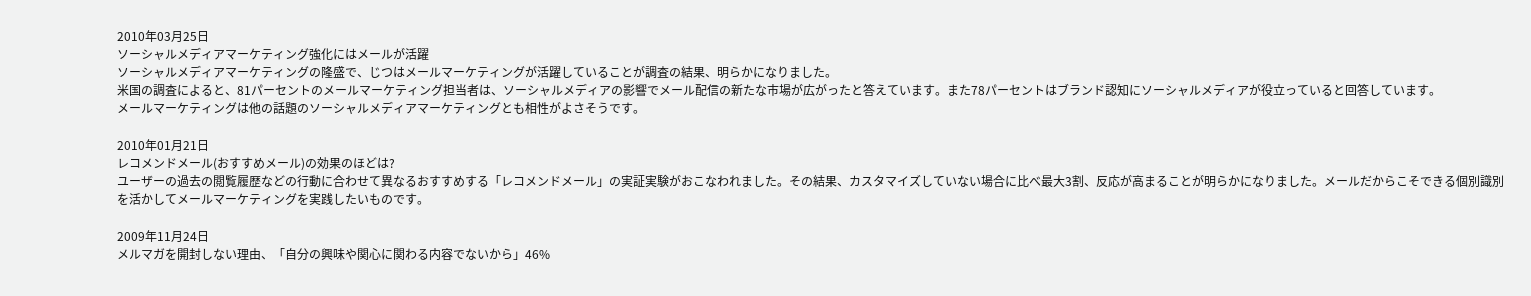2010年03月25日
ソーシャルメディアマーケティング強化にはメールが活躍
ソーシャルメディアマーケティングの隆盛で、じつはメールマーケティングが活躍していることが調査の結果、明らかになりました。
米国の調査によると、81パーセントのメールマーケティング担当者は、ソーシャルメディアの影響でメール配信の新たな市場が広がったと答えています。また78パーセントはブランド認知にソーシャルメディアが役立っていると回答しています。
メールマーケティングは他の話題のソーシャルメディアマーケティングとも相性がよさそうです。

2010年01月21日
レコメンドメール(おすすめメール)の効果のほどは?
ユーザーの過去の閲覧履歴などの行動に合わせて異なるおすすめする「レコメンドメール」の実証実験がおこなわれました。その結果、カスタマイズしていない場合に比べ最大3割、反応が高まることが明らかになりました。メールだからこそできる個別識別を活かしてメールマーケティングを実践したいものです。

2009年11月24日
メルマガを開封しない理由、「自分の興味や関心に関わる内容でないから」46%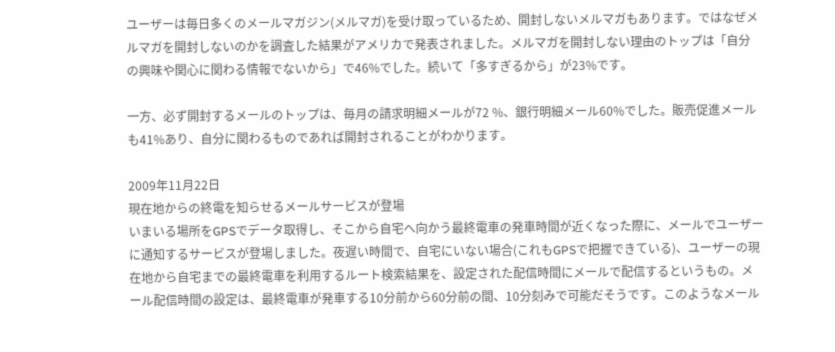ユーザーは毎日多くのメールマガジン(メルマガ)を受け取っているため、開封しないメルマガもあります。ではなぜメルマガを開封しないのかを調査した結果がアメリカで発表されました。メルマガを開封しない理由のトップは「自分の興味や関心に関わる情報でないから」で46%でした。続いて「多すぎるから」が23%です。

一方、必ず開封するメールのトップは、毎月の請求明細メールが72 %、銀行明細メール60%でした。販売促進メールも41%あり、自分に関わるものであれば開封されることがわかります。

2009年11月22日
現在地からの終電を知らせるメールサービスが登場
いまいる場所をGPSでデータ取得し、そこから自宅へ向かう最終電車の発車時間が近くなった際に、メールでユーザーに通知するサービスが登場しました。夜遅い時間で、自宅にいない場合(これもGPSで把握できている)、ユーザーの現在地から自宅までの最終電車を利用するルート検索結果を、設定された配信時間にメールで配信するというもの。メール配信時間の設定は、最終電車が発車する10分前から60分前の間、10分刻みで可能だそうです。このようなメール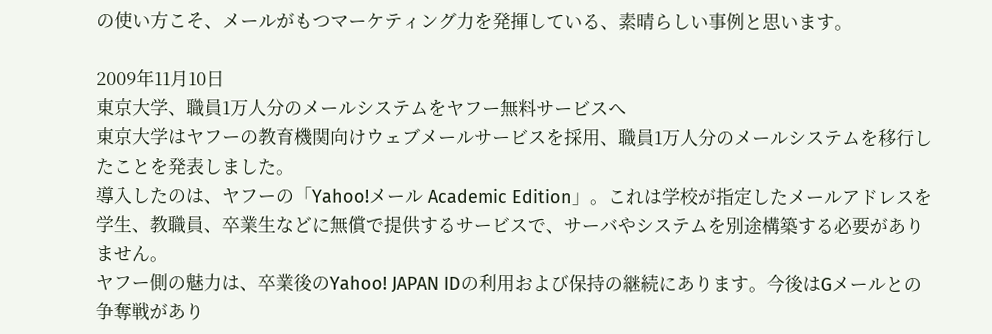の使い方こそ、メールがもつマーケティング力を発揮している、素晴らしい事例と思います。

2009年11月10日
東京大学、職員1万人分のメールシステムをヤフー無料サービスへ
東京大学はヤフーの教育機関向けウェブメールサービスを採用、職員1万人分のメールシステムを移行したことを発表しました。
導入したのは、ヤフーの「Yahoo!メール Academic Edition」。これは学校が指定したメールアドレスを学生、教職員、卒業生などに無償で提供するサービスで、サーバやシステムを別途構築する必要がありません。
ヤフー側の魅力は、卒業後のYahoo! JAPAN IDの利用および保持の継続にあります。今後はGメールとの争奪戦があり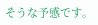そうな予感です。